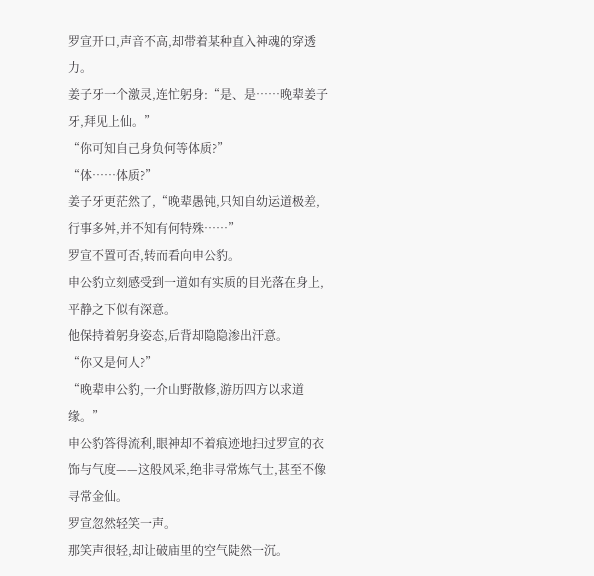罗宣开口,声音不高,却带着某种直入神魂的穿透力。
姜子牙一个激灵,连忙躬身:“是、是……晚辈姜子牙,拜见上仙。”
“你可知自己身负何等体质?”
“体……体质?”
姜子牙更茫然了,“晚辈愚钝,只知自幼运道极差,行事多舛,并不知有何特殊……”
罗宣不置可否,转而看向申公豹。
申公豹立刻感受到一道如有实质的目光落在身上,平静之下似有深意。
他保持着躬身姿态,后背却隐隐渗出汗意。
“你又是何人?”
“晚辈申公豹,一介山野散修,游历四方以求道缘。”
申公豹答得流利,眼神却不着痕迹地扫过罗宣的衣饰与气度——这般风采,绝非寻常炼气士,甚至不像寻常金仙。
罗宣忽然轻笑一声。
那笑声很轻,却让破庙里的空气陡然一沉。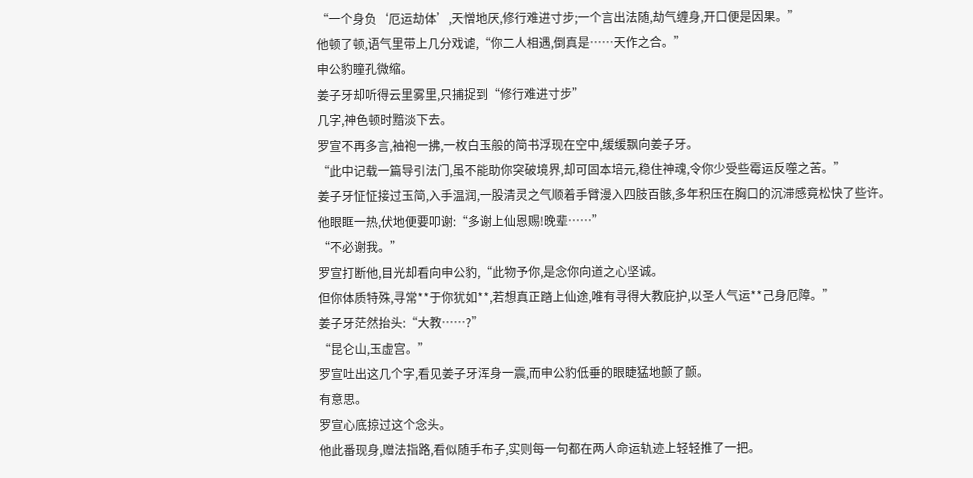“一个身负‘厄运劫体’,天憎地厌,修行难进寸步;一个言出法随,劫气缠身,开口便是因果。”
他顿了顿,语气里带上几分戏谑,“你二人相遇,倒真是……天作之合。”
申公豹瞳孔微缩。
姜子牙却听得云里雾里,只捕捉到“修行难进寸步”
几字,神色顿时黯淡下去。
罗宣不再多言,袖袍一拂,一枚白玉般的简书浮现在空中,缓缓飘向姜子牙。
“此中记载一篇导引法门,虽不能助你突破境界,却可固本培元,稳住神魂,令你少受些霉运反噬之苦。”
姜子牙怔怔接过玉简,入手温润,一股清灵之气顺着手臂漫入四肢百骸,多年积压在胸口的沉滞感竟松快了些许。
他眼眶一热,伏地便要叩谢:“多谢上仙恩赐!晚辈……”
“不必谢我。”
罗宣打断他,目光却看向申公豹,“此物予你,是念你向道之心坚诚。
但你体质特殊,寻常**于你犹如**,若想真正踏上仙途,唯有寻得大教庇护,以圣人气运**己身厄障。”
姜子牙茫然抬头:“大教……?”
“昆仑山,玉虚宫。”
罗宣吐出这几个字,看见姜子牙浑身一震,而申公豹低垂的眼睫猛地颤了颤。
有意思。
罗宣心底掠过这个念头。
他此番现身,赠法指路,看似随手布子,实则每一句都在两人命运轨迹上轻轻推了一把。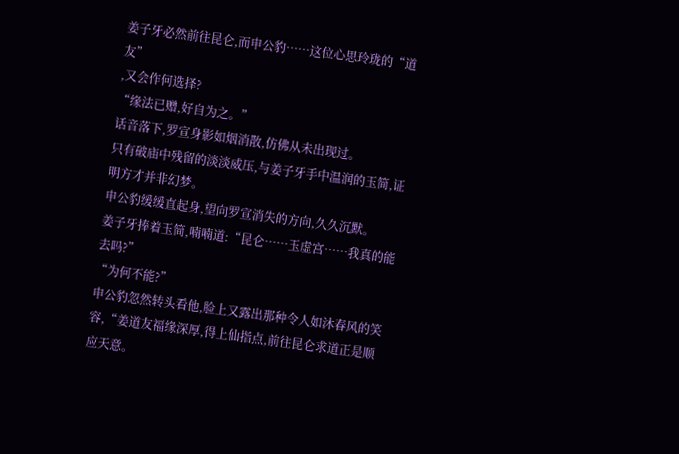姜子牙必然前往昆仑,而申公豹……这位心思玲珑的“道友”
,又会作何选择?
“缘法已赠,好自为之。”
话音落下,罗宣身影如烟消散,仿佛从未出现过。
只有破庙中残留的淡淡威压,与姜子牙手中温润的玉简,证明方才并非幻梦。
申公豹缓缓直起身,望向罗宣消失的方向,久久沉默。
姜子牙捧着玉简,喃喃道:“昆仑……玉虚宫……我真的能去吗?”
“为何不能?”
申公豹忽然转头看他,脸上又露出那种令人如沐春风的笑容,“姜道友福缘深厚,得上仙指点,前往昆仑求道正是顺应天意。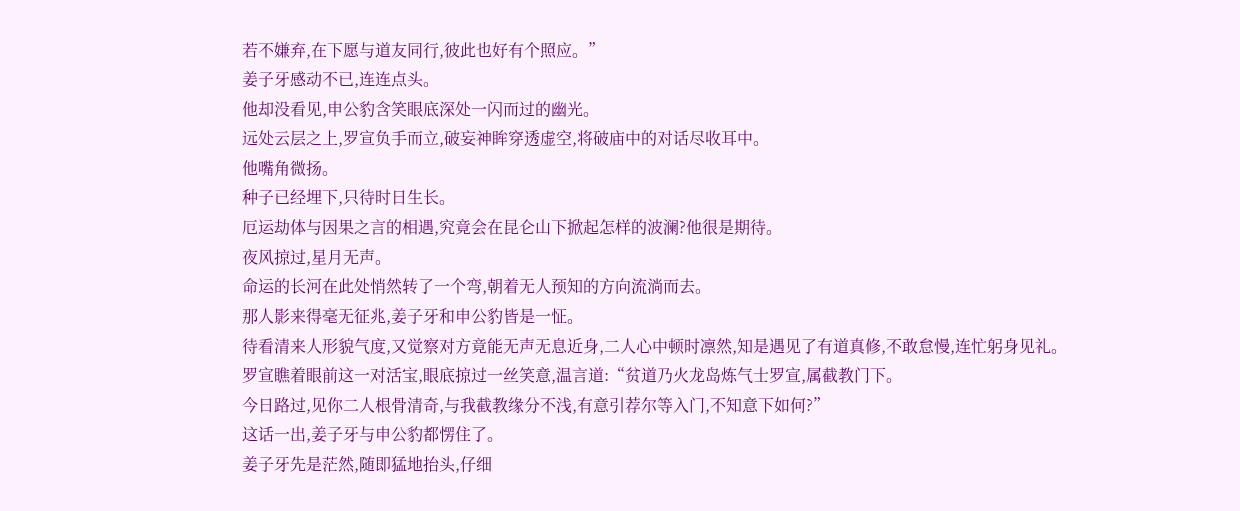若不嫌弃,在下愿与道友同行,彼此也好有个照应。”
姜子牙感动不已,连连点头。
他却没看见,申公豹含笑眼底深处一闪而过的幽光。
远处云层之上,罗宣负手而立,破妄神眸穿透虚空,将破庙中的对话尽收耳中。
他嘴角微扬。
种子已经埋下,只待时日生长。
厄运劫体与因果之言的相遇,究竟会在昆仑山下掀起怎样的波澜?他很是期待。
夜风掠过,星月无声。
命运的长河在此处悄然转了一个弯,朝着无人预知的方向流淌而去。
那人影来得毫无征兆,姜子牙和申公豹皆是一怔。
待看清来人形貌气度,又觉察对方竟能无声无息近身,二人心中顿时凛然,知是遇见了有道真修,不敢怠慢,连忙躬身见礼。
罗宣瞧着眼前这一对活宝,眼底掠过一丝笑意,温言道:“贫道乃火龙岛炼气士罗宣,属截教门下。
今日路过,见你二人根骨清奇,与我截教缘分不浅,有意引荐尔等入门,不知意下如何?”
这话一出,姜子牙与申公豹都愣住了。
姜子牙先是茫然,随即猛地抬头,仔细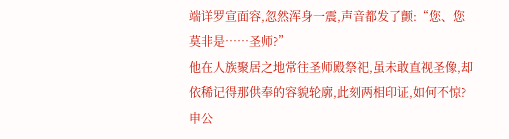端详罗宣面容,忽然浑身一震,声音都发了颤:“您、您莫非是……圣师?”
他在人族聚居之地常往圣师殿祭祀,虽未敢直视圣像,却依稀记得那供奉的容貌轮廓,此刻两相印证,如何不惊?
申公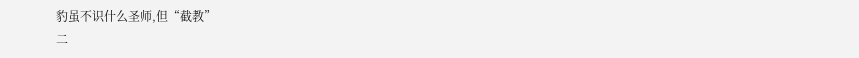豹虽不识什么圣师,但“截教”
二